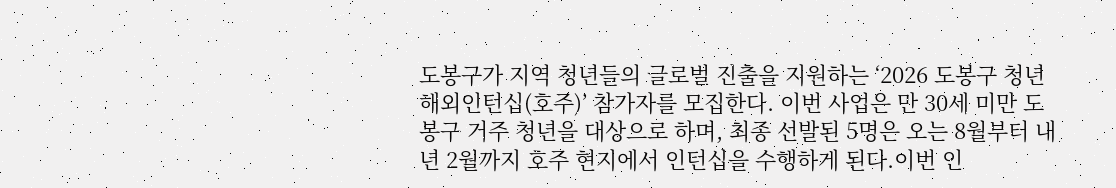도봉구가 지역 청년들의 글로벌 진출을 지원하는 ‘2026 도봉구 청년 해외인턴십(호주)’ 참가자를 모집한다. 이번 사업은 만 30세 미만 도봉구 거주 청년을 대상으로 하며, 최종 선발된 5명은 오는 8월부터 내년 2월까지 호주 현지에서 인턴십을 수행하게 된다.이번 인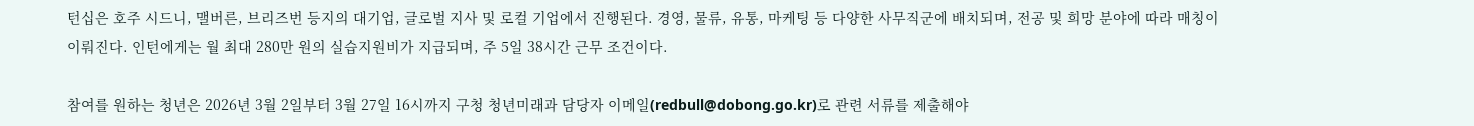턴십은 호주 시드니, 맬버른, 브리즈번 등지의 대기업, 글로벌 지사 및 로컬 기업에서 진행된다. 경영, 물류, 유통, 마케팅 등 다양한 사무직군에 배치되며, 전공 및 희망 분야에 따라 매칭이 이뤄진다. 인턴에게는 월 최대 280만 원의 실습지원비가 지급되며, 주 5일 38시간 근무 조건이다.

참여를 원하는 청년은 2026년 3월 2일부터 3월 27일 16시까지 구청 청년미래과 담당자 이메일(redbull@dobong.go.kr)로 관련 서류를 제출해야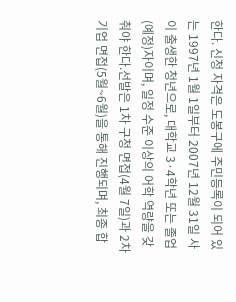한다. 신청 자격은 도봉구에 주민등록이 되어 있는 1997년 1월 1일부터 2007년 12월 31일 사이 출생한 청년으로, 대학교 3·4학년 또는 졸업(예정)자이며, 일정 수준 이상의 어학 역량을 갖춰야 한다.선발은 1차 구청 면접(4월 7일)과 2차 기업 면접(5월~6월)을 통해 진행되며, 최종 합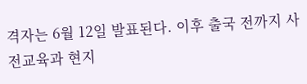격자는 6월 12일 발표된다. 이후 출국 전까지 사전교육과 현지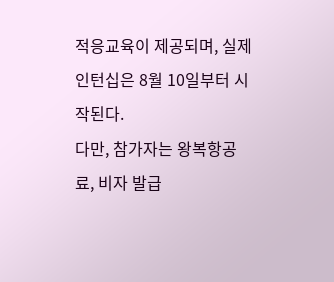적응교육이 제공되며, 실제 인턴십은 8월 10일부터 시작된다.
다만, 참가자는 왕복항공료, 비자 발급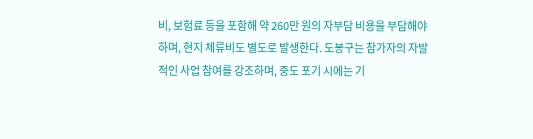비, 보험료 등을 포함해 약 260만 원의 자부담 비용을 부담해야 하며, 현지 체류비도 별도로 발생한다. 도봉구는 참가자의 자발적인 사업 참여를 강조하며, 중도 포기 시에는 기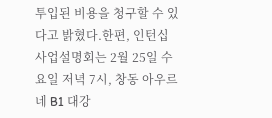투입된 비용을 청구할 수 있다고 밝혔다.한편, 인턴십 사업설명회는 2월 25일 수요일 저녁 7시, 창동 아우르네 B1 대강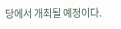당에서 개최될 예정이다.